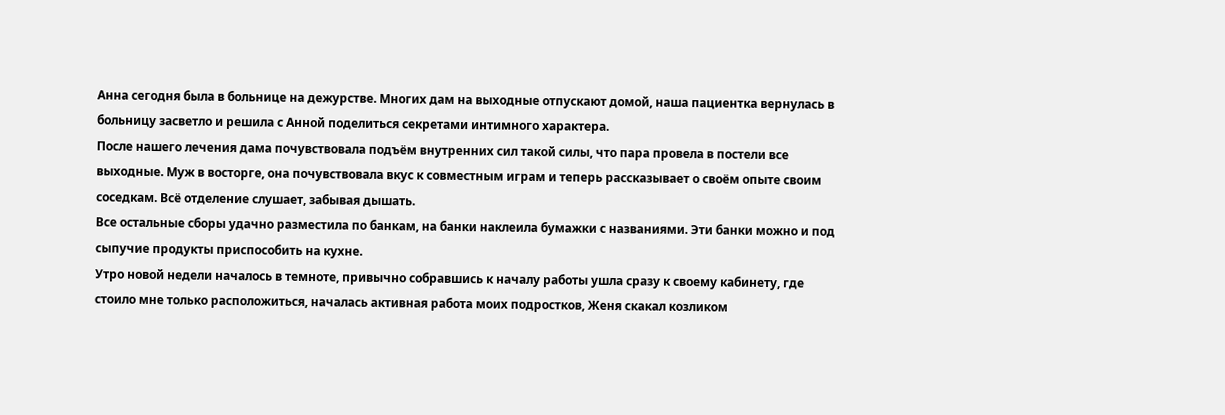Анна сегодня была в больнице на дежурстве. Многих дам на выходные отпускают домой, наша пациентка вернулась в больницу засветло и решила с Анной поделиться секретами интимного характера.
После нашего лечения дама почувствовала подъём внутренних сил такой силы, что пара провела в постели все выходные. Муж в восторге, она почувствовала вкус к совместным играм и теперь рассказывает о своём опыте своим соседкам. Всё отделение слушает, забывая дышать.
Все остальные сборы удачно разместила по банкам, на банки наклеила бумажки с названиями. Эти банки можно и под сыпучие продукты приспособить на кухне.
Утро новой недели началось в темноте, привычно собравшись к началу работы ушла сразу к своему кабинету, где стоило мне только расположиться, началась активная работа моих подростков, Женя скакал козликом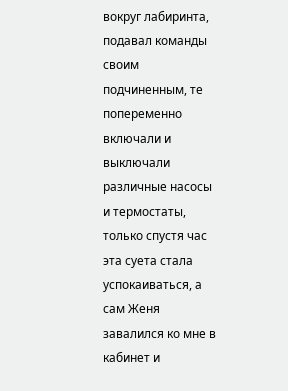вокруг лабиринта, подавал команды своим подчиненным, те попеременно включали и выключали различные насосы и термостаты, только спустя час эта суета стала успокаиваться, а сам Женя завалился ко мне в кабинет и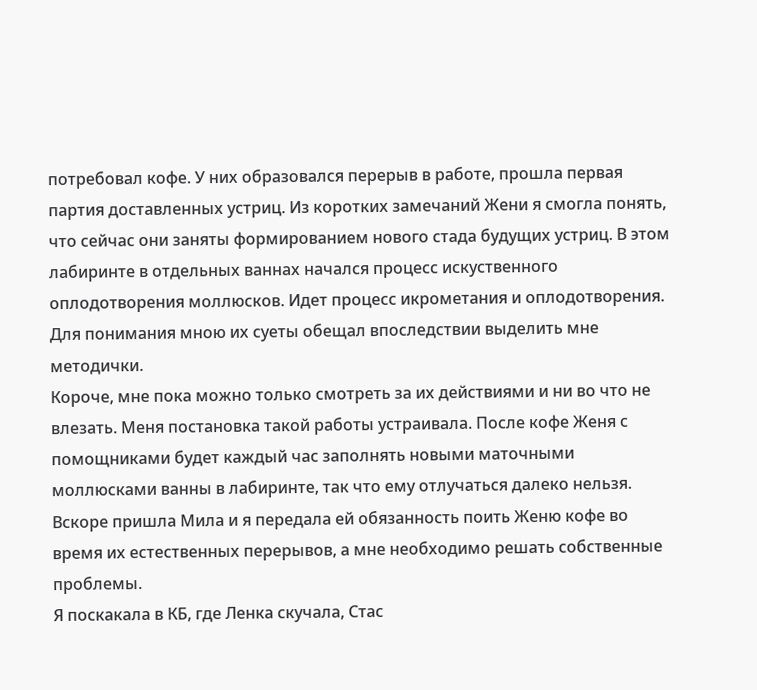потребовал кофе. У них образовался перерыв в работе, прошла первая партия доставленных устриц. Из коротких замечаний Жени я смогла понять, что сейчас они заняты формированием нового стада будущих устриц. В этом лабиринте в отдельных ваннах начался процесс искуственного оплодотворения моллюсков. Идет процесс икрометания и оплодотворения. Для понимания мною их суеты обещал впоследствии выделить мне методички.
Короче, мне пока можно только смотреть за их действиями и ни во что не влезать. Меня постановка такой работы устраивала. После кофе Женя с помощниками будет каждый час заполнять новыми маточными моллюсками ванны в лабиринте, так что ему отлучаться далеко нельзя. Вскоре пришла Мила и я передала ей обязанность поить Женю кофе во время их естественных перерывов, а мне необходимо решать собственные проблемы.
Я поскакала в КБ, где Ленка скучала, Стас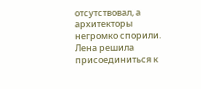отсутствовал, а архитекторы негромко спорили. Лена решила присоединиться к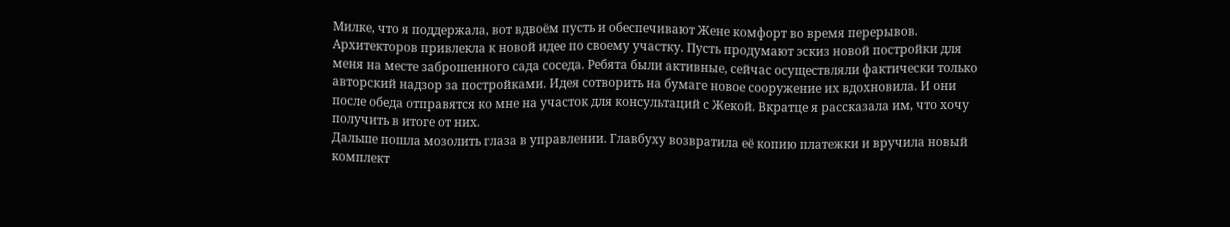Милке, что я поддержала, вот вдвоём пусть и обеспечивают Жене комфорт во время перерывов.
Архитекторов привлекла к новой идее по своему участку. Пусть продумают эскиз новой постройки для меня на месте заброшенного сада соседа. Ребята были активные, сейчас осуществляли фактически только авторский надзор за постройками. Идея сотворить на бумаге новое сооружение их вдохновила. И они после обеда отправятся ко мне на участок для консультаций с Жекой. Вкратце я рассказала им, что хочу получить в итоге от них.
Дальше пошла мозолить глаза в управлении. Главбуху возвратила её копию платежки и вручила новый комплект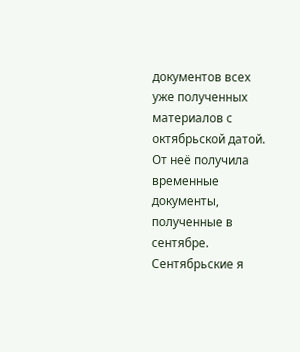документов всех уже полученных материалов с октябрьской датой. От неё получила временные документы, полученные в сентябре. Сентябрьские я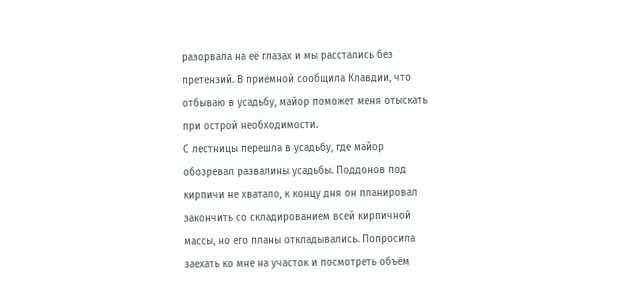разорвала на её глазах и мы расстались без претензий. В приёмной сообщила Клавдии, что отбываю в усадьбу, майор поможет меня отыскать при острой необходимости.
С лестницы перешла в усадьбу, где майор обозревал развалины усадьбы. Поддонов под кирпичи не хватало, к концу дня он планировал закончить со складированием всей кирпичной массы, но его планы откладывались. Попросила заехать ко мне на участок и посмотреть объём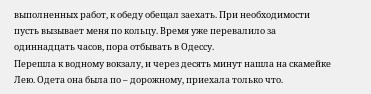выполненных работ, к обеду обещал заехать. При необходимости пусть вызывает меня по кольцу. Время уже перевалило за одиннадцать часов, пора отбывать в Одессу.
Перешла к водному вокзалу, и через десять минут нашла на скамейке Лею. Одета она была по – дорожному, приехала только что.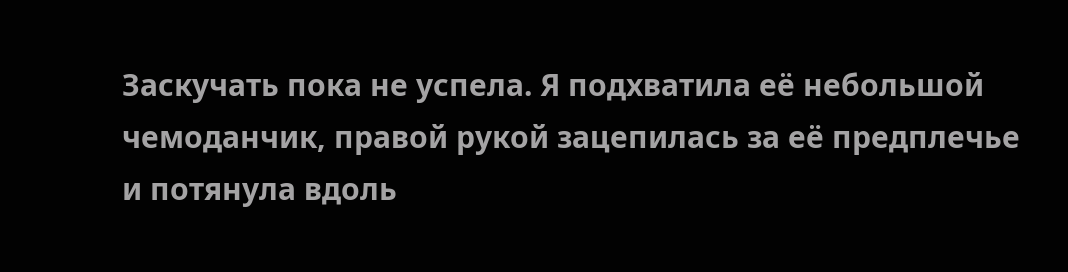Заскучать пока не успела. Я подхватила её небольшой чемоданчик, правой рукой зацепилась за её предплечье и потянула вдоль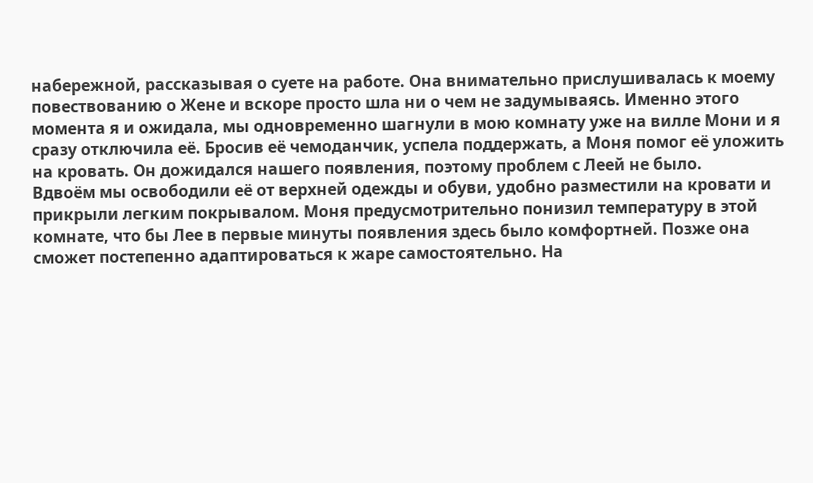набережной, рассказывая о суете на работе. Она внимательно прислушивалась к моему повествованию о Жене и вскоре просто шла ни о чем не задумываясь. Именно этого момента я и ожидала, мы одновременно шагнули в мою комнату уже на вилле Мони и я сразу отключила её. Бросив её чемоданчик, успела поддержать, а Моня помог её уложить на кровать. Он дожидался нашего появления, поэтому проблем с Леей не было.
Вдвоём мы освободили её от верхней одежды и обуви, удобно разместили на кровати и прикрыли легким покрывалом. Моня предусмотрительно понизил температуру в этой комнате, что бы Лее в первые минуты появления здесь было комфортней. Позже она сможет постепенно адаптироваться к жаре самостоятельно. На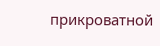прикроватной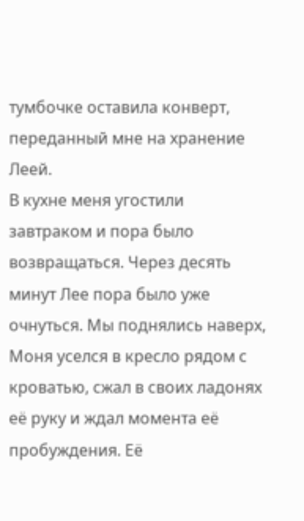тумбочке оставила конверт, переданный мне на хранение Леей.
В кухне меня угостили завтраком и пора было возвращаться. Через десять минут Лее пора было уже очнуться. Мы поднялись наверх, Моня уселся в кресло рядом с кроватью, сжал в своих ладонях её руку и ждал момента её пробуждения. Её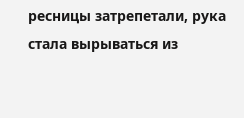ресницы затрепетали, рука стала вырываться из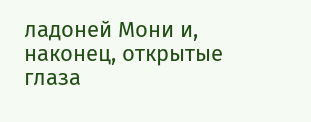ладоней Мони и, наконец, открытые глаза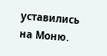уставились на Моню.